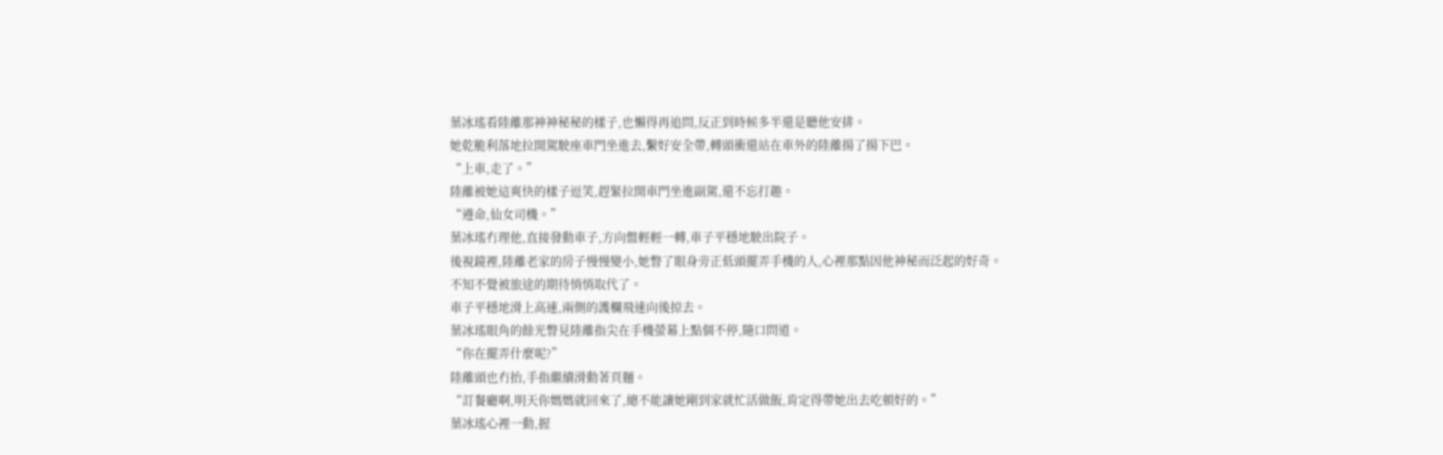葉冰瑤看陸離那神神秘秘的樣子,也懶得再追問,反正到時候多半還是聽他安排。
她乾脆利落地拉開駕駛座車門坐進去,繫好安全帶,轉頭衝還站在車外的陸離揚了揚下巴。
“上車,走了。”
陸離被她這爽快的樣子逗笑,趕緊拉開車門坐進副駕,還不忘打趣。
“遵命,仙女司機。”
葉冰瑤冇理他,直接發動車子,方向盤輕輕一轉,車子平穩地駛出院子。
後視鏡裡,陸離老家的房子慢慢變小,她瞥了眼身旁正低頭擺弄手機的人,心裡那點因他神秘而泛起的好奇。
不知不覺被旅途的期待悄悄取代了。
車子平穩地滑上高速,兩側的護欄飛速向後掠去。
葉冰瑤眼角的餘光瞥見陸離指尖在手機螢幕上點個不停,隨口問道。
“你在擺弄什麼呢?”
陸離頭也冇抬,手指繼續滑動著頁麵。
“訂餐廳啊,明天你媽媽就回來了,總不能讓她剛到家就忙活做飯,肯定得帶她出去吃頓好的。”
葉冰瑤心裡一動,握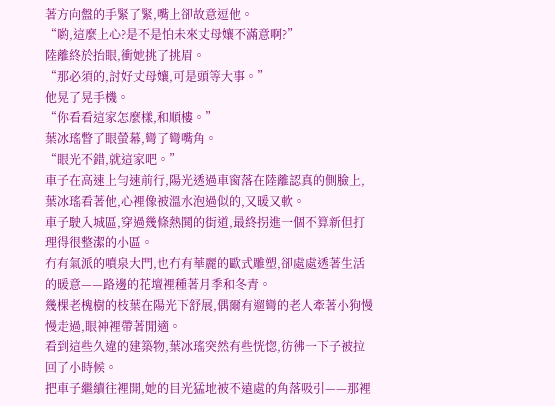著方向盤的手緊了緊,嘴上卻故意逗他。
“喲,這麼上心?是不是怕未來丈母孃不滿意啊?”
陸離終於抬眼,衝她挑了挑眉。
“那必須的,討好丈母孃,可是頭等大事。”
他晃了晃手機。
“你看看這家怎麼樣,和順樓。”
葉冰瑤瞥了眼螢幕,彎了彎嘴角。
“眼光不錯,就這家吧。”
車子在高速上勻速前行,陽光透過車窗落在陸離認真的側臉上,葉冰瑤看著他,心裡像被溫水泡過似的,又暖又軟。
車子駛入城區,穿過幾條熱鬨的街道,最終拐進一個不算新但打理得很整潔的小區。
冇有氣派的噴泉大門,也冇有華麗的歐式雕塑,卻處處透著生活的暖意——路邊的花壇裡種著月季和冬青。
幾棵老槐樹的枝葉在陽光下舒展,偶爾有遛彎的老人牽著小狗慢慢走過,眼神裡帶著閒適。
看到這些久違的建築物,葉冰瑤突然有些恍惚,彷彿一下子被拉回了小時候。
把車子繼續往裡開,她的目光猛地被不遠處的角落吸引——那裡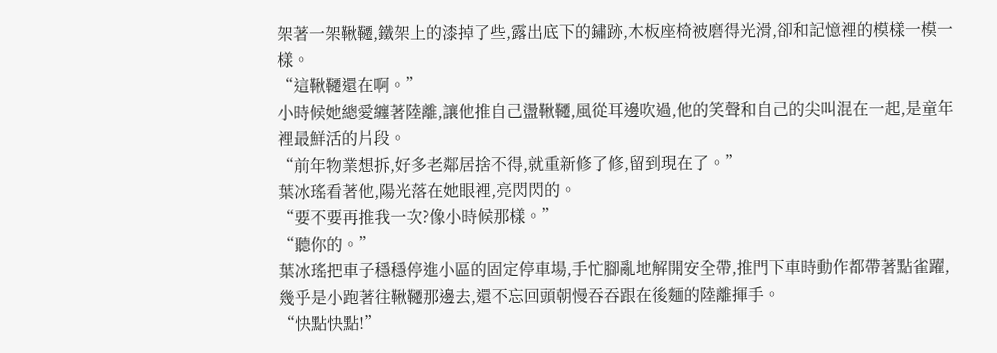架著一架鞦韆,鐵架上的漆掉了些,露出底下的鏽跡,木板座椅被磨得光滑,卻和記憶裡的模樣一模一樣。
“這鞦韆還在啊。”
小時候她總愛纏著陸離,讓他推自己盪鞦韆,風從耳邊吹過,他的笑聲和自己的尖叫混在一起,是童年裡最鮮活的片段。
“前年物業想拆,好多老鄰居捨不得,就重新修了修,留到現在了。”
葉冰瑤看著他,陽光落在她眼裡,亮閃閃的。
“要不要再推我一次?像小時候那樣。”
“聽你的。”
葉冰瑤把車子穩穩停進小區的固定停車場,手忙腳亂地解開安全帶,推門下車時動作都帶著點雀躍,幾乎是小跑著往鞦韆那邊去,還不忘回頭朝慢吞吞跟在後麵的陸離揮手。
“快點快點!”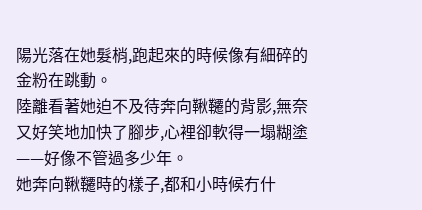陽光落在她髮梢,跑起來的時候像有細碎的金粉在跳動。
陸離看著她迫不及待奔向鞦韆的背影,無奈又好笑地加快了腳步,心裡卻軟得一塌糊塗——好像不管過多少年。
她奔向鞦韆時的樣子,都和小時候冇什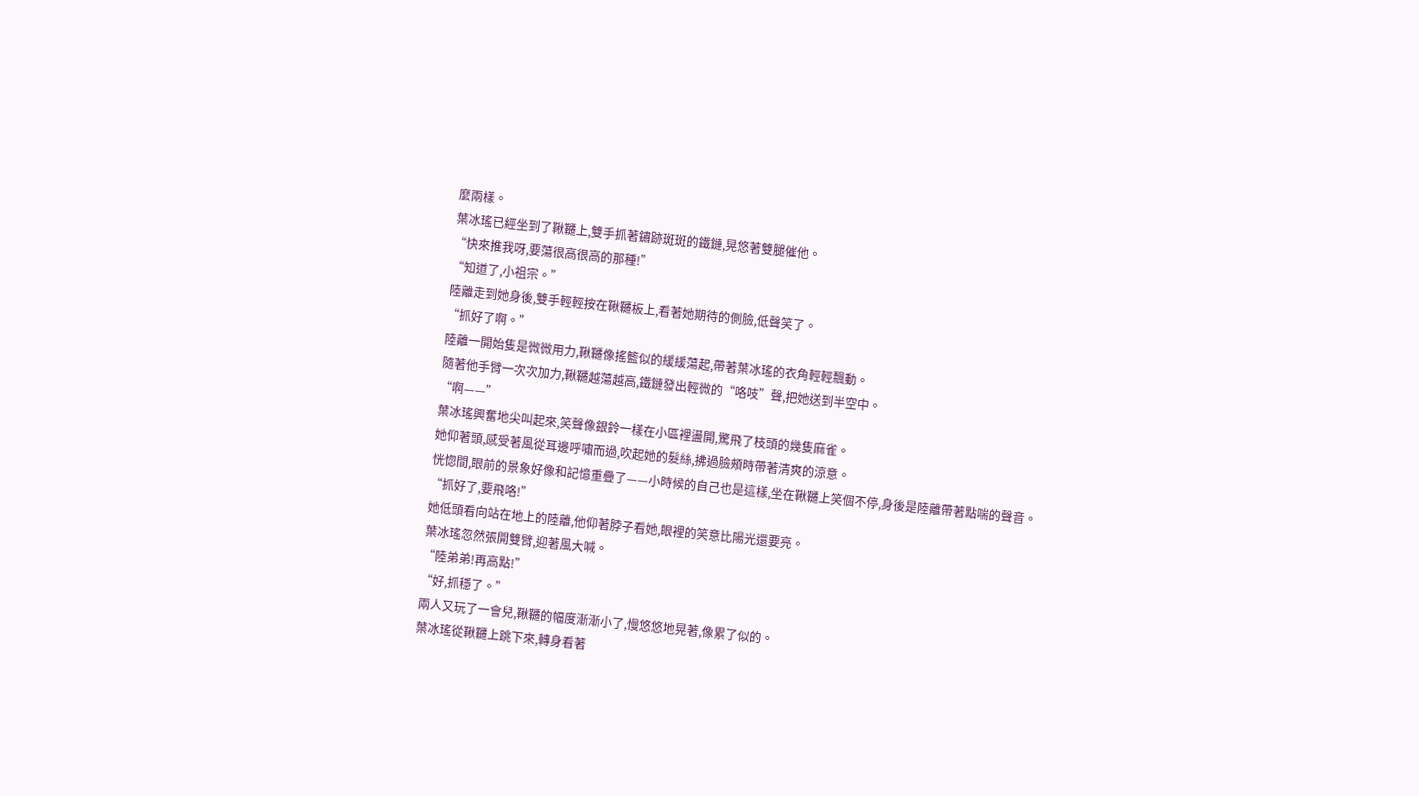麼兩樣。
葉冰瑤已經坐到了鞦韆上,雙手抓著鏽跡斑斑的鐵鏈,晃悠著雙腿催他。
“快來推我呀,要蕩很高很高的那種!”
“知道了,小祖宗。”
陸離走到她身後,雙手輕輕按在鞦韆板上,看著她期待的側臉,低聲笑了。
“抓好了啊。”
陸離一開始隻是微微用力,鞦韆像搖籃似的緩緩蕩起,帶著葉冰瑤的衣角輕輕飄動。
隨著他手臂一次次加力,鞦韆越蕩越高,鐵鏈發出輕微的“咯吱”聲,把她送到半空中。
“啊——”
葉冰瑤興奮地尖叫起來,笑聲像銀鈴一樣在小區裡盪開,驚飛了枝頭的幾隻麻雀。
她仰著頭,感受著風從耳邊呼嘯而過,吹起她的髮絲,拂過臉頰時帶著清爽的涼意。
恍惚間,眼前的景象好像和記憶重疊了——小時候的自己也是這樣,坐在鞦韆上笑個不停,身後是陸離帶著點喘的聲音。
“抓好了,要飛咯!”
她低頭看向站在地上的陸離,他仰著脖子看她,眼裡的笑意比陽光還要亮。
葉冰瑤忽然張開雙臂,迎著風大喊。
“陸弟弟!再高點!”
“好,抓穩了。”
兩人又玩了一會兒,鞦韆的幅度漸漸小了,慢悠悠地晃著,像累了似的。
葉冰瑤從鞦韆上跳下來,轉身看著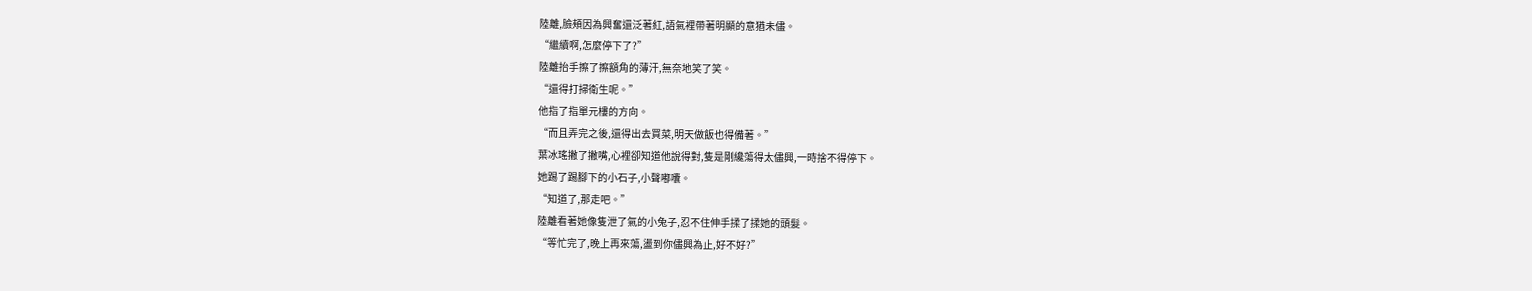陸離,臉頰因為興奮還泛著紅,語氣裡帶著明顯的意猶未儘。
“繼續啊,怎麼停下了?”
陸離抬手擦了擦額角的薄汗,無奈地笑了笑。
“還得打掃衛生呢。”
他指了指單元樓的方向。
“而且弄完之後,還得出去買菜,明天做飯也得備著。”
葉冰瑤撇了撇嘴,心裡卻知道他說得對,隻是剛纔蕩得太儘興,一時捨不得停下。
她踢了踢腳下的小石子,小聲嘟囔。
“知道了,那走吧。”
陸離看著她像隻泄了氣的小兔子,忍不住伸手揉了揉她的頭髮。
“等忙完了,晚上再來蕩,盪到你儘興為止,好不好?”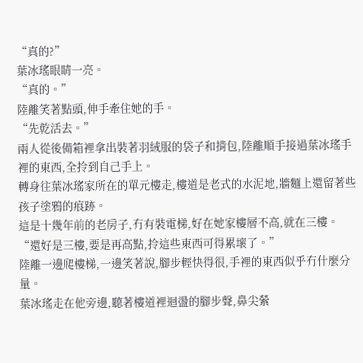“真的?”
葉冰瑤眼睛一亮。
“真的。”
陸離笑著點頭,伸手牽住她的手。
“先乾活去。”
兩人從後備箱裡拿出裝著羽絨服的袋子和揹包,陸離順手接過葉冰瑤手裡的東西,全拎到自己手上。
轉身往葉冰瑤家所在的單元樓走,樓道是老式的水泥地,牆麵上還留著些孩子塗鴉的痕跡。
這是十幾年前的老房子,冇有裝電梯,好在她家樓層不高,就在三樓。
“還好是三樓,要是再高點,拎這些東西可得累壞了。”
陸離一邊爬樓梯,一邊笑著說,腳步輕快得很,手裡的東西似乎冇什麼分量。
葉冰瑤走在他旁邊,聽著樓道裡迴盪的腳步聲,鼻尖縈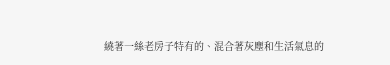繞著一絲老房子特有的、混合著灰塵和生活氣息的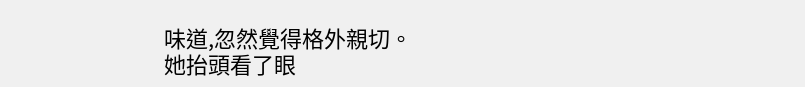味道,忽然覺得格外親切。
她抬頭看了眼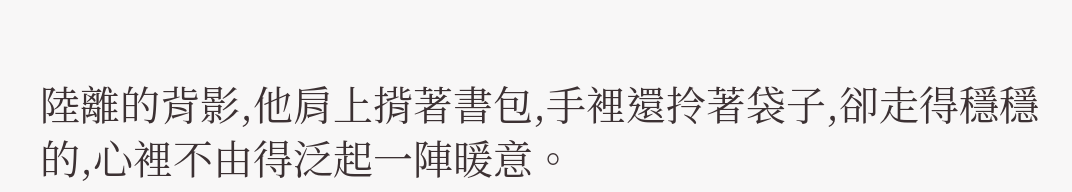陸離的背影,他肩上揹著書包,手裡還拎著袋子,卻走得穩穩的,心裡不由得泛起一陣暖意。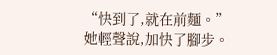“快到了,就在前麵。”
她輕聲說,加快了腳步。